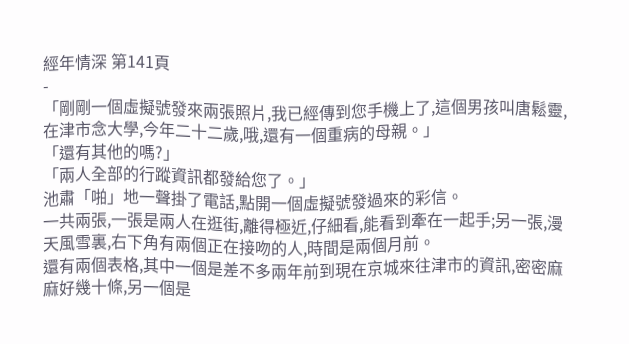經年情深 第141頁
-
「剛剛一個虛擬號發來兩張照片,我已經傳到您手機上了,這個男孩叫唐鬆靈,在津市念大學,今年二十二歲,哦,還有一個重病的母親。」
「還有其他的嗎?」
「兩人全部的行蹤資訊都發給您了。」
池肅「啪」地一聲掛了電話,點開一個虛擬號發過來的彩信。
一共兩張,一張是兩人在逛街,離得極近,仔細看,能看到牽在一起手;另一張,漫天風雪裏,右下角有兩個正在接吻的人,時間是兩個月前。
還有兩個表格,其中一個是差不多兩年前到現在京城來往津市的資訊,密密麻麻好幾十條,另一個是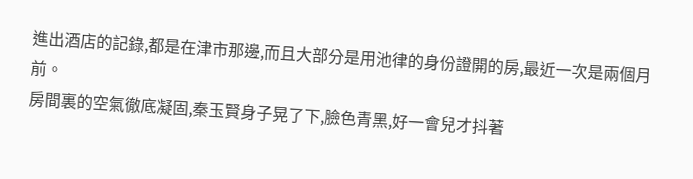進出酒店的記錄,都是在津市那邊,而且大部分是用池律的身份證開的房,最近一次是兩個月前。
房間裏的空氣徹底凝固,秦玉賢身子晃了下,臉色青黑,好一會兒才抖著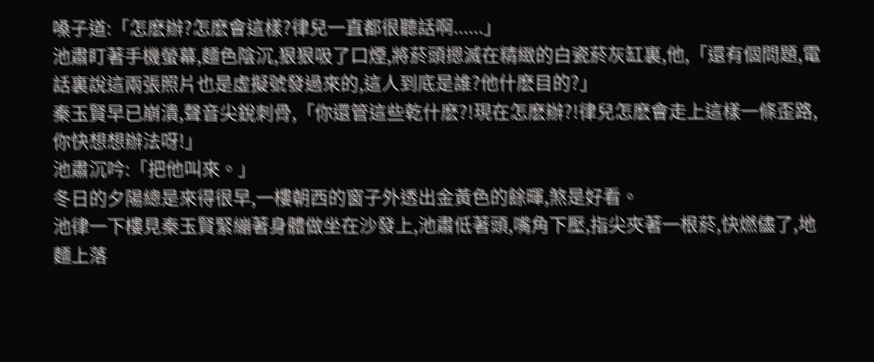嗓子道:「怎麽辦?怎麽會這樣?律兒一直都很聽話啊......」
池肅盯著手機螢幕,麵色陰沉,狠狠吸了口煙,將菸頭摁滅在精緻的白瓷菸灰缸裏,他,「還有個問題,電話裏說這兩張照片也是虛擬號發過來的,這人到底是誰?他什麽目的?」
秦玉賢早已崩潰,聲音尖銳刺骨,「你還管這些乾什麽?!現在怎麽辦?!律兒怎麽會走上這樣一條歪路,你快想想辦法呀!」
池肅沉吟:「把他叫來。」
冬日的夕陽總是來得很早,一樓朝西的窗子外透出金黃色的餘暉,煞是好看。
池律一下樓見秦玉賢緊繃著身體做坐在沙發上,池肅低著頭,嘴角下壓,指尖夾著一根菸,快燃儘了,地麵上落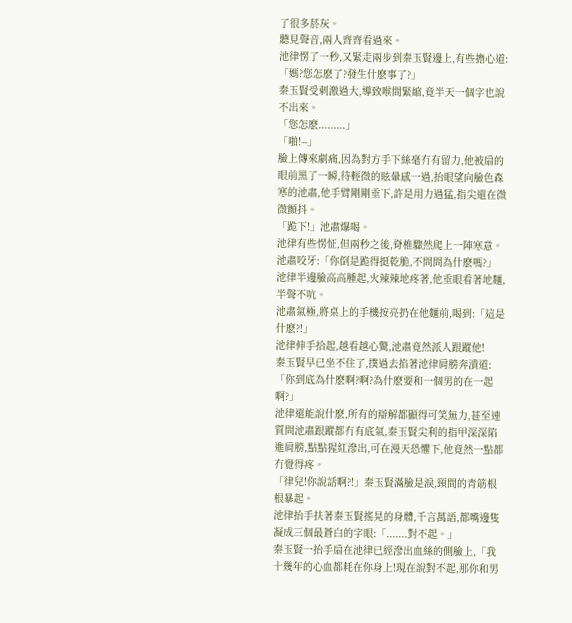了很多菸灰。
聽見聲音,兩人齊齊看過來。
池律愣了一秒,又緊走兩步到秦玉賢邊上,有些擔心道:「媽?您怎麽了?發生什麽事了?」
秦玉賢受刺激過大,導致喉間緊縮,竟半天一個字也說不出來。
「您怎麽.........」
「啪!--」
臉上傳來劇痛,因為對方手下絲毫冇有留力,他被扇的眼前黑了一瞬,待輕微的眩暈感一過,抬眼望向臉色森寒的池肅,他手臂剛剛垂下,許是用力過猛,指尖還在微微顫抖。
「跪下!」池肅爆喝。
池律有些愣怔,但兩秒之後,脊椎驟然爬上一陣寒意。
池肅咬牙:「你倒是跪得挺乾脆,不問問為什麽嗎?」
池律半邊臉高高腫起,火辣辣地疼著,他垂眼看著地麵,半聲不吭。
池肅氣極,將桌上的手機按亮扔在他麵前,喝到:「這是什麽?!」
池律伸手拾起,越看越心驚,池肅竟然派人跟蹤他!
秦玉賢早已坐不住了,撲過去掐著池律肩膀奔潰道:「你到底為什麽啊?啊?為什麽要和一個男的在一起啊?」
池律還能說什麽,所有的辯解都顯得可笑無力,甚至連質問池肅跟蹤都冇有底氣,秦玉賢尖利的指甲深深陷進肩膀,點點猩紅滲出,可在漫天恐懼下,他竟然一點都冇覺得疼。
「律兒!你說話啊?!」秦玉賢滿臉是淚,頸間的青筋根根暴起。
池律抬手扶著秦玉賢搖晃的身體,千言萬語,都嘴邊隻凝成三個最蒼白的字眼:「.......對不起。」
秦玉賢一抬手扇在池律已經滲出血絲的側臉上,「我十幾年的心血都耗在你身上!現在說對不起,那你和男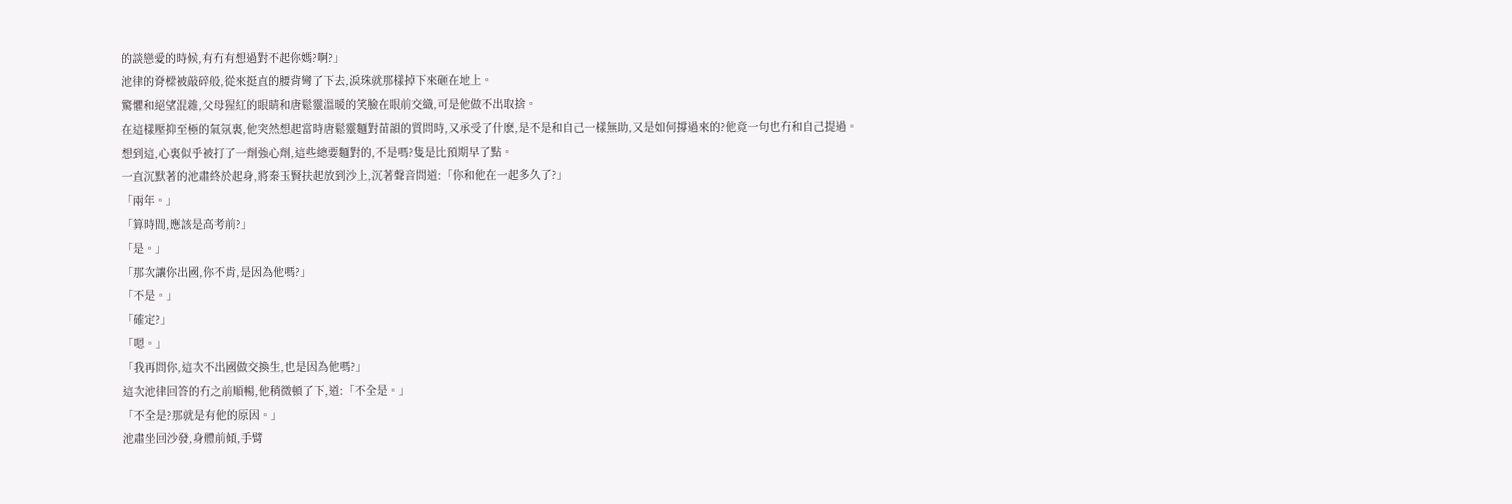的談戀愛的時候,有冇有想過對不起你媽?啊?」
池律的脊樑被敲碎般,從來挺直的腰背彎了下去,淚珠就那樣掉下來砸在地上。
驚懼和絕望混雜,父母猩紅的眼睛和唐鬆靈溫暖的笑臉在眼前交織,可是他做不出取捨。
在這樣壓抑至極的氣氛裏,他突然想起當時唐鬆靈麵對苗韻的質問時,又承受了什麽,是不是和自己一樣無助,又是如何撐過來的?他竟一句也冇和自己提過。
想到這,心裏似乎被打了一劑強心劑,這些總要麵對的,不是嗎?隻是比預期早了點。
一直沉默著的池肅終於起身,將秦玉賢扶起放到沙上,沉著聲音問道:「你和他在一起多久了?」
「兩年。」
「算時間,應該是高考前?」
「是。」
「那次讓你出國,你不肯,是因為他嗎?」
「不是。」
「確定?」
「嗯。」
「我再問你,這次不出國做交換生,也是因為他嗎?」
這次池律回答的冇之前順暢,他稍微頓了下,道:「不全是。」
「不全是?那就是有他的原因。」
池肅坐回沙發,身體前傾,手臂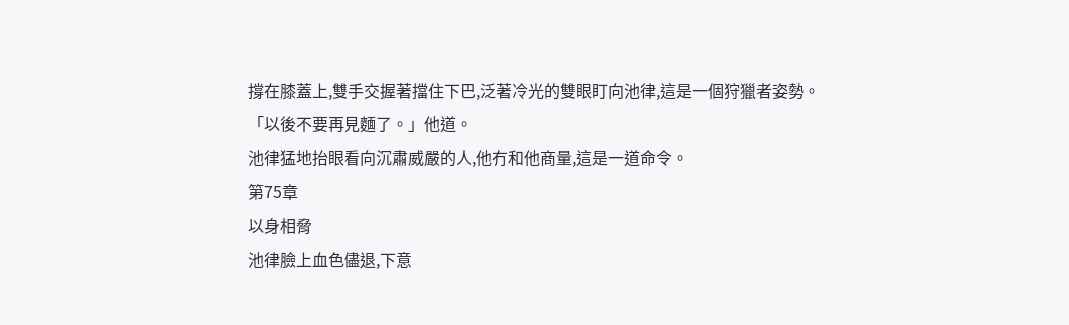撐在膝蓋上,雙手交握著擋住下巴,泛著冷光的雙眼盯向池律,這是一個狩獵者姿勢。
「以後不要再見麵了。」他道。
池律猛地抬眼看向沉肅威嚴的人,他冇和他商量,這是一道命令。
第75章
以身相脅
池律臉上血色儘退,下意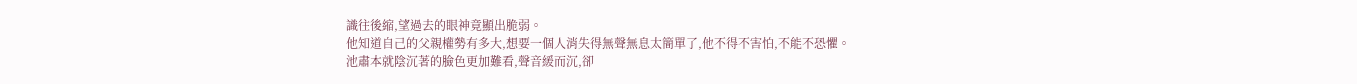識往後縮,望過去的眼神竟顯出脆弱。
他知道自己的父親權勢有多大,想要一個人消失得無聲無息太簡單了,他不得不害怕,不能不恐懼。
池肅本就陰沉著的臉色更加難看,聲音緩而沉,卻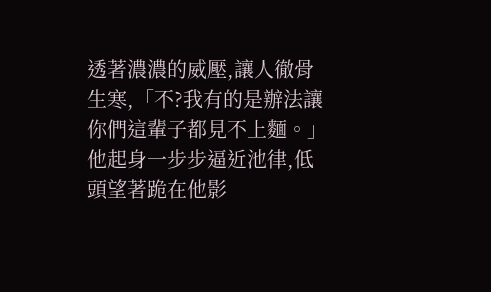透著濃濃的威壓,讓人徹骨生寒,「不?我有的是辦法讓你們這輩子都見不上麵。」他起身一步步逼近池律,低頭望著跪在他影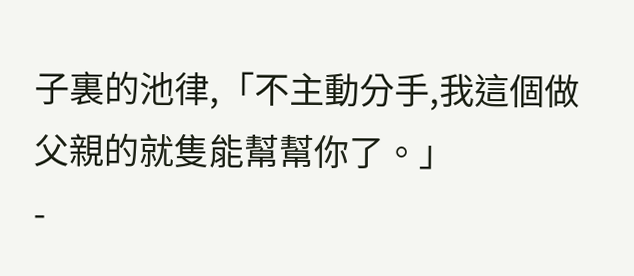子裏的池律,「不主動分手,我這個做父親的就隻能幫幫你了。」
-